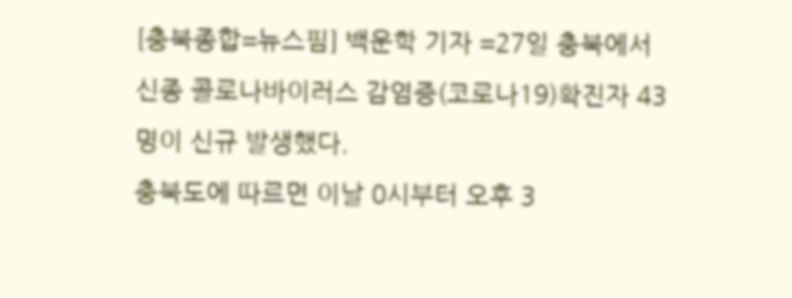[충북종합=뉴스핌] 백운학 기자 =27일 충북에서 신종 콜로나바이러스 감염증(코로나19)확진자 43명이 신규 발생했다.
충북도에 따르면 이날 0시부터 오후 3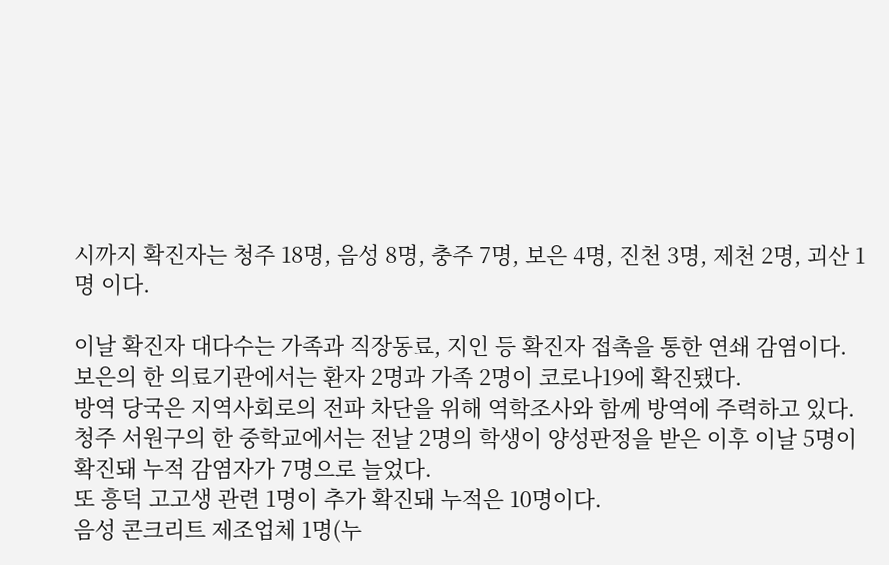시까지 확진자는 청주 18명, 음성 8명, 충주 7명, 보은 4명, 진천 3명, 제천 2명, 괴산 1명 이다.

이날 확진자 대다수는 가족과 직장동료, 지인 등 확진자 접촉을 통한 연쇄 감염이다.
보은의 한 의료기관에서는 환자 2명과 가족 2명이 코로나19에 확진됐다.
방역 당국은 지역사회로의 전파 차단을 위해 역학조사와 함께 방역에 주력하고 있다.
청주 서원구의 한 중학교에서는 전날 2명의 학생이 양성판정을 받은 이후 이날 5명이 확진돼 누적 감염자가 7명으로 늘었다.
또 흥덕 고고생 관련 1명이 추가 확진돼 누적은 10명이다.
음성 콘크리트 제조업체 1명(누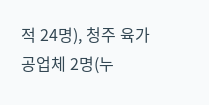적 24명), 청주 육가공업체 2명(누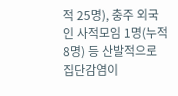적 25명), 충주 외국인 사적모임 1명(누적 8명) 등 산발적으로 집단감염이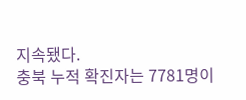지속됐다.
충북 누적 확진자는 7781명이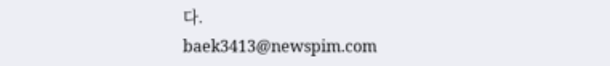다.
baek3413@newspim.com